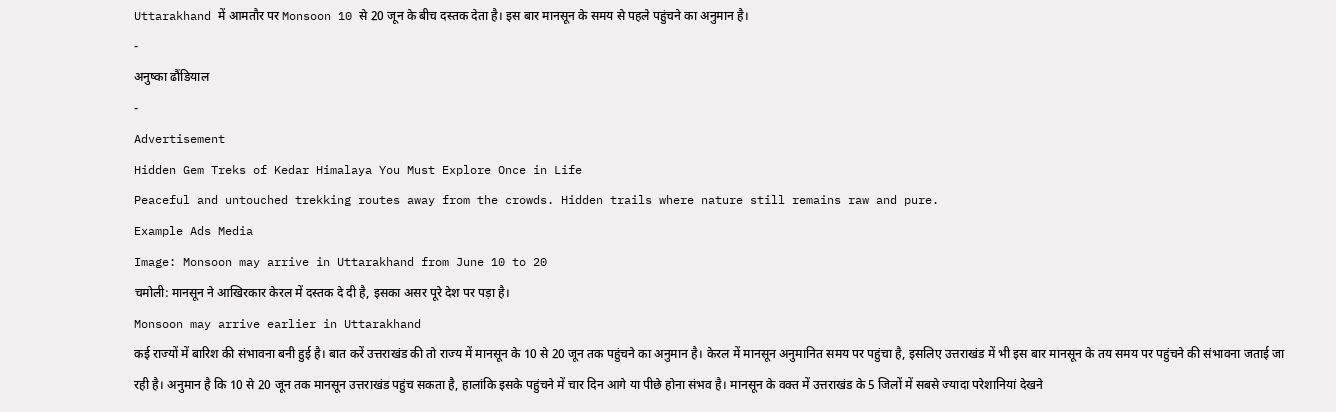Uttarakhand में आमतौर पर Monsoon 10 से 20 जून के बीच दस्तक देता है। इस बार मानसून के समय से पहले पहुंचने का अनुमान है।
-
अनुष्का ढौंडियाल
-
Advertisement
Hidden Gem Treks of Kedar Himalaya You Must Explore Once in Life
Peaceful and untouched trekking routes away from the crowds. Hidden trails where nature still remains raw and pure.
Example Ads Media
Image: Monsoon may arrive in Uttarakhand from June 10 to 20
चमोली: मानसून ने आखिरकार केरल में दस्तक दे दी है, इसका असर पूरे देश पर पड़ा है।
Monsoon may arrive earlier in Uttarakhand
कई राज्यों में बारिश की संभावना बनी हुई है। बात करें उत्तराखंड की तो राज्य में मानसून के 10 से 20 जून तक पहुंचने का अनुमान है। केरल में मानसून अनुमानित समय पर पहुंचा है, इसलिए उत्तराखंड में भी इस बार मानसून के तय समय पर पहुंचने की संभावना जताई जा रही है। अनुमान है कि 10 से 20 जून तक मानसून उत्तराखंड पहुंच सकता है, हालांकि इसके पहुंचने में चार दिन आगे या पीछे होना संभव है। मानसून के वक्त में उत्तराखंड के 5 जिलों में सबसे ज्यादा परेशानियां देखने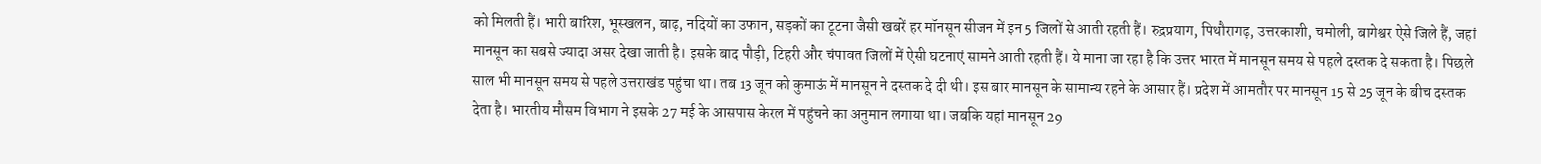को मिलती हैं। भारी बारिश, भूस्खलन, बाढ़, नदियों का उफान, सड़कों का टूटना जैसी खबरें हर मॉनसून सीजन में इन 5 जिलों से आती रहती हैं। रुद्रप्रयाग, पिथौरागढ़, उत्तरकाशी, चमोली, बागेश्वर ऐसे जिले हैं, जहां मानसून का सबसे ज्यादा असर देखा जाती है। इसके बाद पौड़ी, टिहरी और चंपावत जिलों में ऐसी घटनाएं सामने आती रहती हैं। ये माना जा रहा है कि उत्तर भारत में मानसून समय से पहले दस्तक दे सकता है। पिछले साल भी मानसून समय से पहले उत्तराखंड पहुंचा था। तब 13 जून को कुमाऊं में मानसून ने दस्तक दे दी थी। इस बार मानसून के सामान्य रहने के आसार हैं। प्रदेश में आमतौर पर मानसून 15 से 25 जून के बीच दस्तक देता है। भारतीय मौसम विभाग ने इसके 27 मई के आसपास केरल में पहुंचने का अनुमान लगाया था। जबकि यहां मानसून 29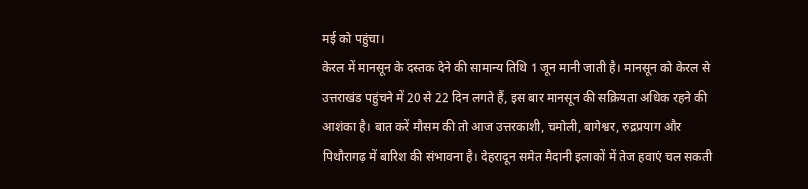मई को पहुंचा।
केरल में मानसून के दस्तक देने की सामान्य तिथि 1 जून मानी जाती है। मानसून को केरल से उत्तराखंड पहुंचने में 20 से 22 दिन लगते हैं, इस बार मानसून की सक्रियता अधिक रहने की आशंका है। बात करें मौसम की तो आज उत्तरकाशी, चमोली, बागेश्वर, रुद्रप्रयाग और पिथौरागढ़ में बारिश की संभावना है। देहरादून समेत मैदानी इलाकों में तेज हवाएं चल सकती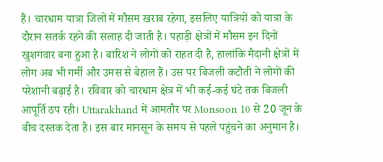हैं। चारधाम यात्रा जिलों में मौसम खराब रहेगा, इसलिए यात्रियों को यात्रा के दौरान सतर्क रहने की सलाह दी जाती है। पहाड़ी क्षेत्रों में मौसम इन दिनों खुशगवार बना हुआ है। बारिश ने लोगों को राहत दी है, हालांकि मैदानी क्षेत्रों में लोग अब भी गर्मी और उमस से बेहाल हैं। उस पर बिजली कटौती ने लोगों की परेशानी बढ़ाई है। रविवार को चारधाम क्षेत्र में भी कई-कई घंटे तक बिजली आपूर्ति ठप रही। Uttarakhand में आमतौर पर Monsoon 10 से 20 जून के बीच दस्तक देता है। इस बार मानसून के समय से पहले पहुंचने का अनुमान है।